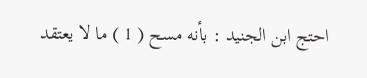احتج ابن الجنيد : بأنه مسح ( 1 ) ما لا يعتقد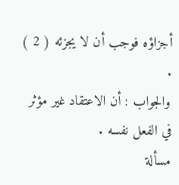أجزاؤه فوجب أن لا يجزئه ( 2 ) .
والجواب : أن الاعتقاد غير مؤثر في الفعل نفسه .
مسألة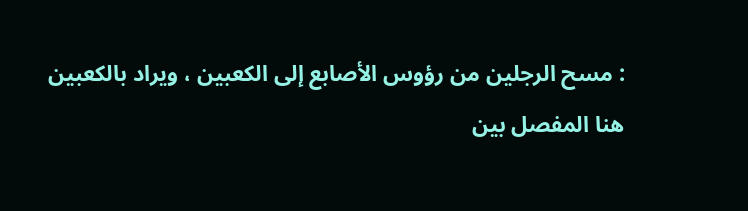: مسح الرجلين من رؤوس الأصابع إلى الكعبين ، ويراد بالكعبين
هنا المفصل بين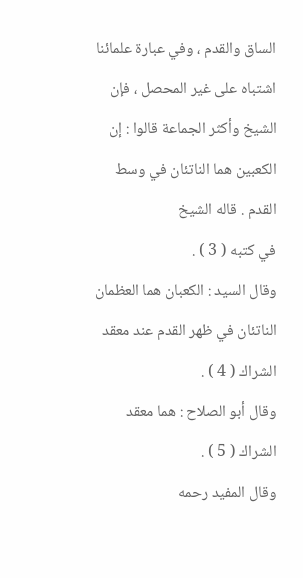الساق والقدم ، وفي عبارة علمائنا اشتباه على غير المحصل ، فإن
الشيخ وأكثر الجماعة قالوا : إن الكعبين هما الناتئان في وسط القدم . قاله الشيخ
في كتبه ( 3 ) .
وقال السيد : الكعبان هما العظمان الناتئان في ظهر القدم عند معقد
الشراك ( 4 ) .
وقال أبو الصلاح : هما معقد الشراك ( 5 ) .
وقال المفيد رحمه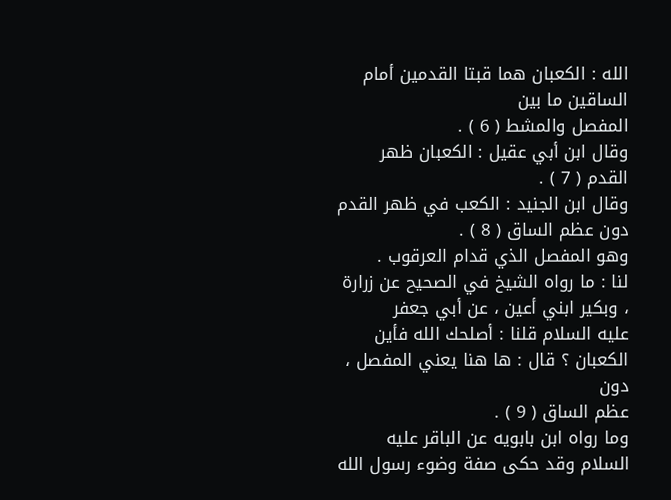الله : الكعبان هما قبتا القدمين أمام الساقين ما بين
المفصل والمشط ( 6 ) .
وقال ابن أبي عقيل : الكعبان ظهر القدم ( 7 ) .
وقال ابن الجنيد : الكعب في ظهر القدم دون عظم الساق ( 8 ) .
وهو المفصل الذي قدام العرقوب .
لنا : ما رواه الشيخ في الصحيح عن زرارة ، وبكير ابني أعين ، عن أبي جعفر
عليه السلام قلنا : أصلحك الله فأين الكعبان ؟ قال : ها هنا يعني المفصل ، دون
عظم الساق ( 9 ) .
وما رواه ابن بابويه عن الباقر عليه السلام وقد حكى صفة وضوء رسول الله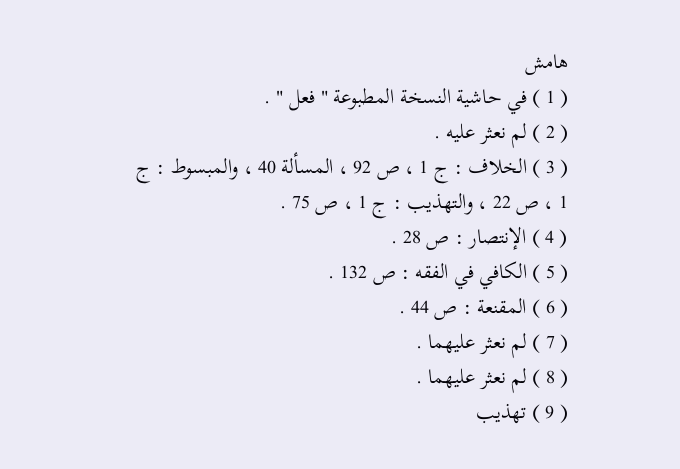هامش
( 1 ) في حاشية النسخة المطبوعة " فعل " .
( 2 ) لم نعثر عليه .
( 3 ) الخلاف : ج 1 ، ص 92 ، المسألة 40 ، والمبسوط : ج 1 ، ص 22 ، والتهذيب : ج 1 ، ص 75 .
( 4 ) الإنتصار : ص 28 .
( 5 ) الكافي في الفقه : ص 132 .
( 6 ) المقنعة : ص 44 .
( 7 ) لم نعثر عليهما .
( 8 ) لم نعثر عليهما .
( 9 ) تهذيب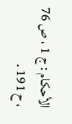الأحكام : ج 1 ، ص 76 ، ح 191 .